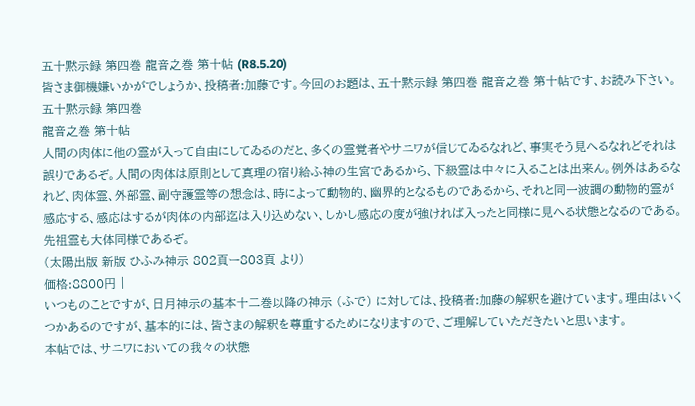五十黙示録 第四巻 龍音之巻 第十帖 (R8.5.20)
皆さま御機嫌いかがでしょうか、投稿者:加藤です。今回のお題は、五十黙示録 第四巻 龍音之巻 第十帖です、お読み下さい。
五十黙示録 第四巻
龍音之巻 第十帖
人間の肉体に他の霊が入って自由にしてゐるのだと、多くの霊覚者やサニワが信じてゐるなれど、事実そう見へるなれどそれは誤りであるぞ。人間の肉体は原則として真理の宿り給ふ神の生宮であるから、下級霊は中々に入ることは出来ん。例外はあるなれど、肉体霊、外部霊、副守護霊等の想念は、時によって動物的、幽界的となるものであるから、それと同一波調の動物的霊が感応する、感応はするが肉体の内部迄は入り込めない、しかし感応の度が強ければ入ったと同様に見へる状態となるのである。先祖霊も大体同様であるぞ。
(太陽出版 新版 ひふみ神示 802頁ー803頁 より)
価格:8800円 |
いつものことですが、日月神示の基本十二巻以降の神示 (ふで) に対しては、投稿者:加藤の解釈を避けています。理由はいくつかあるのですが、基本的には、皆さまの解釈を尊重するためになりますので、ご理解していただきたいと思います。
本帖では、サニワにおいての我々の状態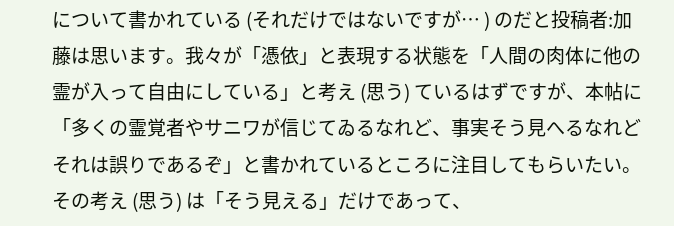について書かれている (それだけではないですが… ) のだと投稿者:加藤は思います。我々が「憑依」と表現する状態を「人間の肉体に他の霊が入って自由にしている」と考え (思う) ているはずですが、本帖に「多くの霊覚者やサニワが信じてゐるなれど、事実そう見へるなれどそれは誤りであるぞ」と書かれているところに注目してもらいたい。その考え (思う) は「そう見える」だけであって、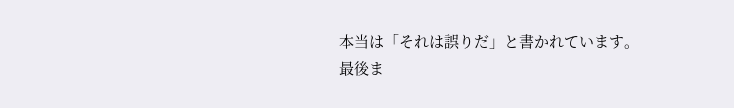本当は「それは誤りだ」と書かれています。
最後ま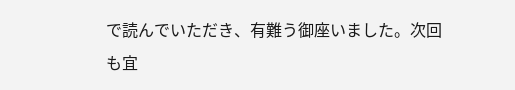で読んでいただき、有難う御座いました。次回も宜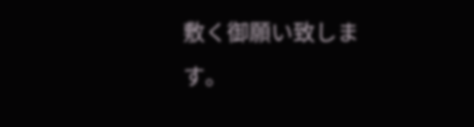敷く御願い致します。